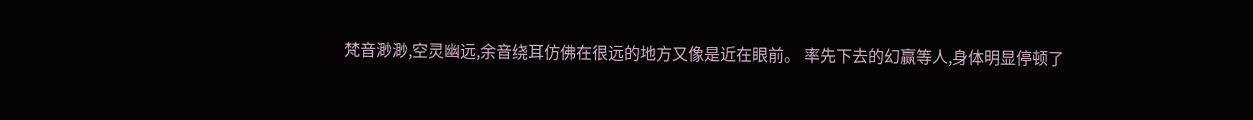梵音渺渺,空灵幽远,余音绕耳仿佛在很远的地方又像是近在眼前。 率先下去的幻赢等人,身体明显停顿了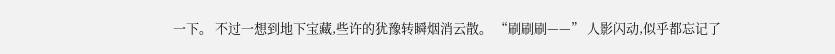一下。 不过一想到地下宝藏,些许的犹豫转瞬烟消云散。 “刷刷刷——” 人影闪动,似乎都忘记了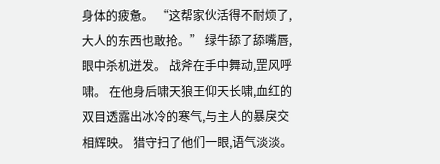身体的疲惫。 “这帮家伙活得不耐烦了,大人的东西也敢抢。” 绿牛舔了舔嘴唇,眼中杀机迸发。 战斧在手中舞动,罡风呼啸。 在他身后啸天狼王仰天长啸,血红的双目透露出冰冷的寒气,与主人的暴戾交相辉映。 猎守扫了他们一眼,语气淡淡。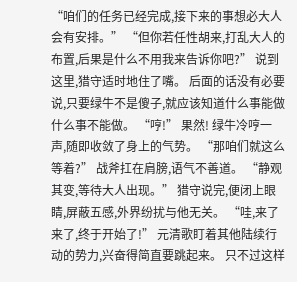“咱们的任务已经完成,接下来的事想必大人会有安排。” “但你若任性胡来,打乱大人的布置,后果是什么不用我来告诉你吧?” 说到这里,猎守适时地住了嘴。 后面的话没有必要说,只要绿牛不是傻子,就应该知道什么事能做什么事不能做。 “哼!” 果然! 绿牛冷哼一声,随即收敛了身上的气势。 “那咱们就这么等着?” 战斧扛在肩膀,语气不善道。 “静观其变,等待大人出现。” 猎守说完,便闭上眼睛,屏蔽五感,外界纷扰与他无关。 “哇,来了来了,终于开始了!” 元清歌盯着其他陆续行动的势力,兴奋得简直要跳起来。 只不过这样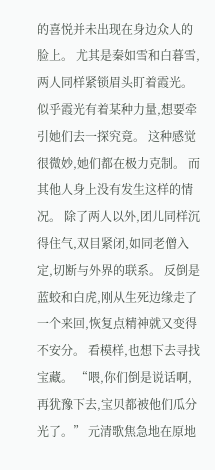的喜悦并未出现在身边众人的脸上。 尤其是秦如雪和白暮雪,两人同样紧锁眉头盯着霞光。 似乎霞光有着某种力量,想要牵引她们去一探究竟。 这种感觉很微妙,她们都在极力克制。 而其他人身上没有发生这样的情况。 除了两人以外,团儿同样沉得住气,双目紧闭,如同老僧入定,切断与外界的联系。 反倒是蓝蛟和白虎,刚从生死边缘走了一个来回,恢复点精神就又变得不安分。 看模样,也想下去寻找宝藏。 “喂,你们倒是说话啊,再犹豫下去,宝贝都被他们瓜分光了。” 元清歌焦急地在原地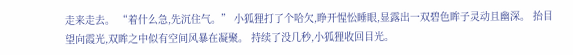走来走去。 “着什么急,先沉住气。” 小狐狸打了个哈欠,睁开惺忪睡眼,显露出一双碧色眸子灵动且幽深。 抬目望向霞光,双眸之中似有空间风暴在凝聚。 持续了没几秒,小狐狸收回目光。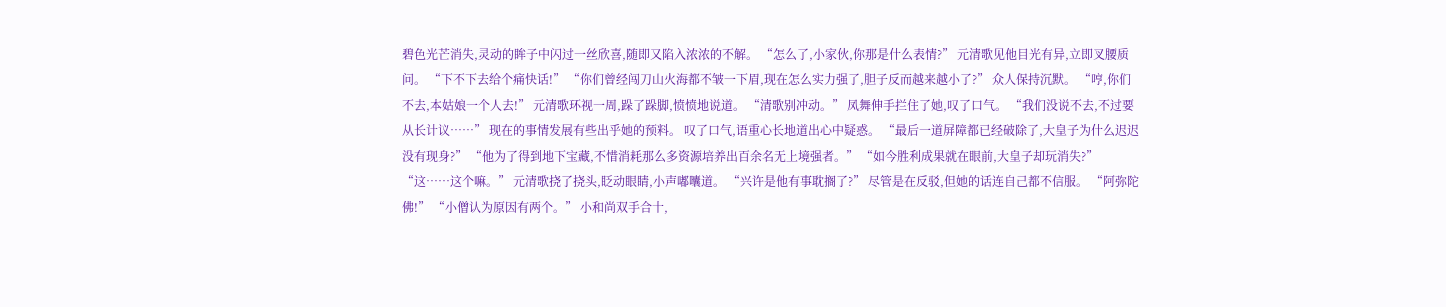碧色光芒消失,灵动的眸子中闪过一丝欣喜,随即又陷入浓浓的不解。 “怎么了,小家伙,你那是什么表情?” 元清歌见他目光有异,立即叉腰质问。 “下不下去给个痛快话!” “你们曾经闯刀山火海都不皱一下眉,现在怎么实力强了,胆子反而越来越小了?” 众人保持沉默。 “哼,你们不去,本姑娘一个人去!” 元清歌环视一周,跺了跺脚,愤愤地说道。 “清歌别冲动。” 凤舞伸手拦住了她,叹了口气。 “我们没说不去,不过要从长计议……” 现在的事情发展有些出乎她的预料。 叹了口气,语重心长地道出心中疑惑。 “最后一道屏障都已经破除了,大皇子为什么迟迟没有现身?” “他为了得到地下宝藏,不惜消耗那么多资源培养出百余名无上境强者。” “如今胜利成果就在眼前,大皇子却玩消失?” “这……这个嘛。” 元清歌挠了挠头,眨动眼睛,小声嘟囔道。 “兴许是他有事耽搁了?” 尽管是在反驳,但她的话连自己都不信服。 “阿弥陀佛!” “小僧认为原因有两个。” 小和尚双手合十,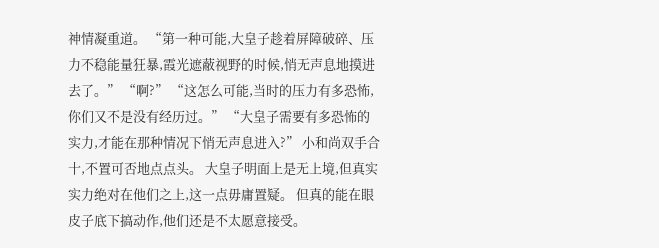神情凝重道。 “第一种可能,大皇子趁着屏障破碎、压力不稳能量狂暴,霞光遮蔽视野的时候,悄无声息地摸进去了。” “啊?” “这怎么可能,当时的压力有多恐怖,你们又不是没有经历过。” “大皇子需要有多恐怖的实力,才能在那种情况下悄无声息进入?” 小和尚双手合十,不置可否地点点头。 大皇子明面上是无上境,但真实实力绝对在他们之上,这一点毋庸置疑。 但真的能在眼皮子底下搞动作,他们还是不太愿意接受。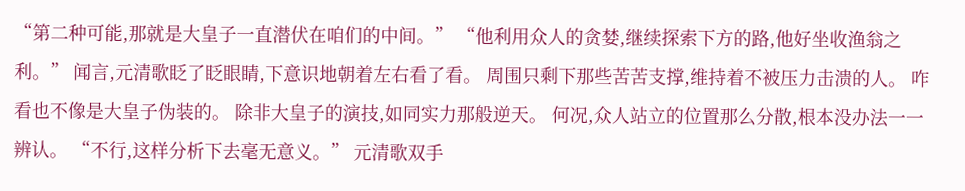“第二种可能,那就是大皇子一直潜伏在咱们的中间。” “他利用众人的贪婪,继续探索下方的路,他好坐收渔翁之利。” 闻言,元清歌眨了眨眼睛,下意识地朝着左右看了看。 周围只剩下那些苦苦支撑,维持着不被压力击溃的人。 咋看也不像是大皇子伪装的。 除非大皇子的演技,如同实力那般逆天。 何况,众人站立的位置那么分散,根本没办法一一辨认。 “不行,这样分析下去毫无意义。” 元清歌双手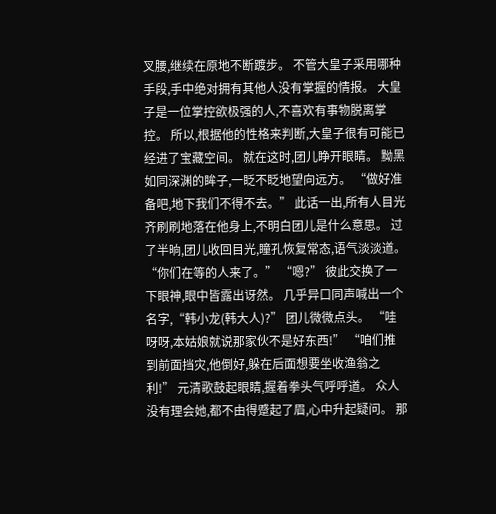叉腰,继续在原地不断踱步。 不管大皇子采用哪种手段,手中绝对拥有其他人没有掌握的情报。 大皇子是一位掌控欲极强的人,不喜欢有事物脱离掌控。 所以,根据他的性格来判断,大皇子很有可能已经进了宝藏空间。 就在这时,团儿睁开眼睛。 黝黑如同深渊的眸子,一眨不眨地望向远方。 “做好准备吧,地下我们不得不去。” 此话一出,所有人目光齐刷刷地落在他身上,不明白团儿是什么意思。 过了半晌,团儿收回目光,瞳孔恢复常态,语气淡淡道。 “你们在等的人来了。” “嗯?” 彼此交换了一下眼神,眼中皆露出讶然。 几乎异口同声喊出一个名字,“韩小龙(韩大人)?” 团儿微微点头。 “哇呀呀,本姑娘就说那家伙不是好东西!” “咱们推到前面挡灾,他倒好,躲在后面想要坐收渔翁之利!” 元清歌鼓起眼睛,握着拳头气呼呼道。 众人没有理会她,都不由得蹙起了眉,心中升起疑问。 那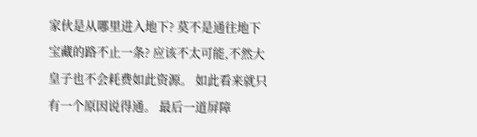家伙是从哪里进入地下? 莫不是通往地下宝藏的路不止一条? 应该不太可能,不然大皇子也不会耗费如此资源。 如此看来就只有一个原因说得通。 最后一道屏障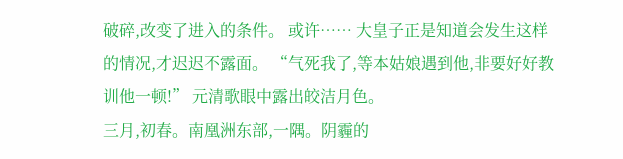破碎,改变了进入的条件。 或许…… 大皇子正是知道会发生这样的情况,才迟迟不露面。 “气死我了,等本姑娘遇到他,非要好好教训他一顿!” 元清歌眼中露出皎洁月色。
三月,初春。南凰洲东部,一隅。阴霾的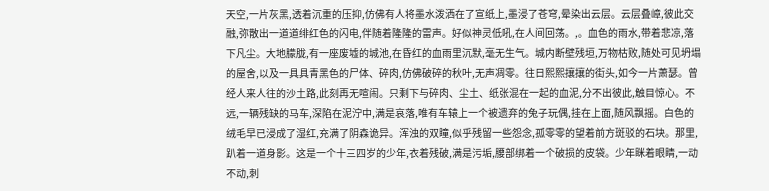天空,一片灰黑,透着沉重的压抑,仿佛有人将墨水泼洒在了宣纸上,墨浸了苍穹,晕染出云层。云层叠嶂,彼此交融,弥散出一道道绯红色的闪电,伴随着隆隆的雷声。好似神灵低吼,在人间回荡。,。血色的雨水,带着悲凉,落下凡尘。大地朦胧,有一座废墟的城池,在昏红的血雨里沉默,毫无生气。城内断壁残垣,万物枯败,随处可见坍塌的屋舍,以及一具具青黑色的尸体、碎肉,仿佛破碎的秋叶,无声凋零。往日熙熙攘攘的街头,如今一片萧瑟。曾经人来人往的沙土路,此刻再无喧闹。只剩下与碎肉、尘土、纸张混在一起的血泥,分不出彼此,触目惊心。不远,一辆残缺的马车,深陷在泥泞中,满是哀落,唯有车辕上一个被遗弃的兔子玩偶,挂在上面,随风飘摇。白色的绒毛早已浸成了湿红,充满了阴森诡异。浑浊的双瞳,似乎残留一些怨念,孤零零的望着前方斑驳的石块。那里,趴着一道身影。这是一个十三四岁的少年,衣着残破,满是污垢,腰部绑着一个破损的皮袋。少年眯着眼睛,一动不动,刺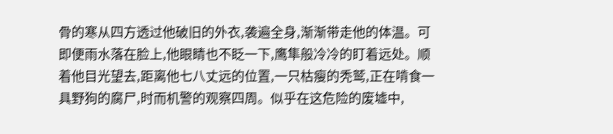骨的寒从四方透过他破旧的外衣,袭遍全身,渐渐带走他的体温。可即便雨水落在脸上,他眼睛也不眨一下,鹰隼般冷冷的盯着远处。顺着他目光望去,距离他七八丈远的位置,一只枯瘦的秃鹫,正在啃食一具野狗的腐尸,时而机警的观察四周。似乎在这危险的废墟中,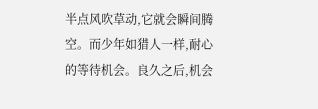半点风吹草动,它就会瞬间腾空。而少年如猎人一样,耐心的等待机会。良久之后,机会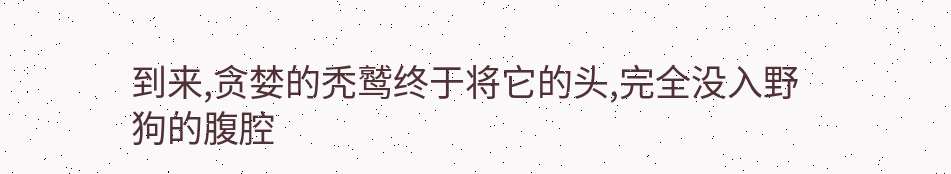到来,贪婪的秃鹫终于将它的头,完全没入野狗的腹腔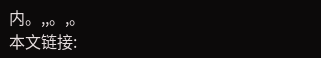内。,,。,。
本文链接: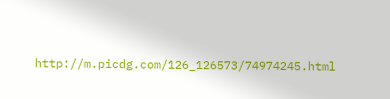http://m.picdg.com/126_126573/74974245.html